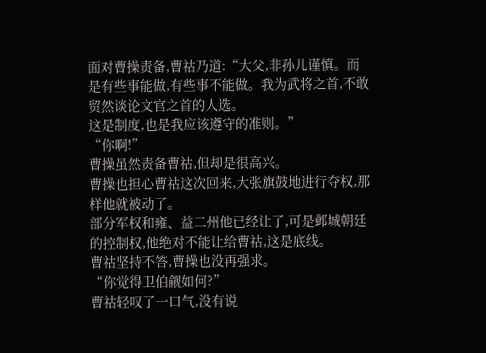面对曹操责备,曹祜乃道:“大父,非孙儿谨慎。而是有些事能做,有些事不能做。我为武将之首,不敢贸然谈论文官之首的人选。
这是制度,也是我应该遵守的准则。”
“你啊!”
曹操虽然责备曹祜,但却是很高兴。
曹操也担心曹祜这次回来,大张旗鼓地进行夺权,那样他就被动了。
部分军权和雍、益二州他已经让了,可是邺城朝廷的控制权,他绝对不能让给曹祜,这是底线。
曹祜坚持不答,曹操也没再强求。
“你觉得卫伯觎如何?”
曹祜轻叹了一口气,没有说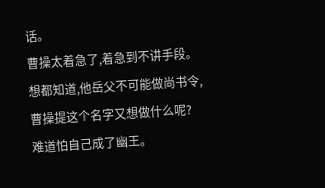话。
曹操太着急了,着急到不讲手段。想都知道,他岳父不可能做尚书令,曹操提这个名字又想做什么呢?
难道怕自己成了幽王。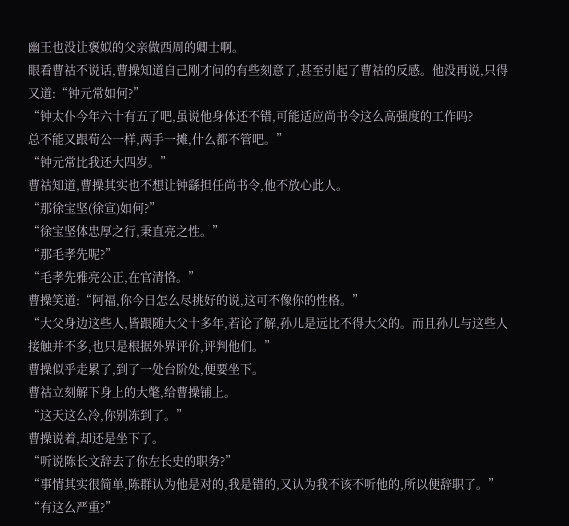幽王也没让褒姒的父亲做西周的卿士啊。
眼看曹祜不说话,曹操知道自己刚才问的有些刻意了,甚至引起了曹祜的反感。他没再说,只得又道:“钟元常如何?”
“钟太仆今年六十有五了吧,虽说他身体还不错,可能适应尚书令这么高强度的工作吗?
总不能又跟荀公一样,两手一摊,什么都不管吧。”
“钟元常比我还大四岁。”
曹祜知道,曹操其实也不想让钟繇担任尚书令,他不放心此人。
“那徐宝坚(徐宣)如何?”
“徐宝坚体忠厚之行,秉直亮之性。”
“那毛孝先呢?”
“毛孝先雅亮公正,在官清恪。”
曹操笑道:“阿福,你今日怎么尽挑好的说,这可不像你的性格。”
“大父身边这些人,皆跟随大父十多年,若论了解,孙儿是远比不得大父的。而且孙儿与这些人接触并不多,也只是根据外界评价,评判他们。”
曹操似乎走累了,到了一处台阶处,便要坐下。
曹祜立刻解下身上的大氅,给曹操铺上。
“这天这么冷,你别冻到了。”
曹操说着,却还是坐下了。
“听说陈长文辞去了你左长史的职务?”
“事情其实很简单,陈群认为他是对的,我是错的,又认为我不该不听他的,所以便辞职了。”
“有这么严重?”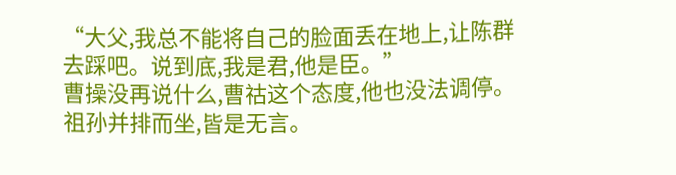“大父,我总不能将自己的脸面丢在地上,让陈群去踩吧。说到底,我是君,他是臣。”
曹操没再说什么,曹祜这个态度,他也没法调停。
祖孙并排而坐,皆是无言。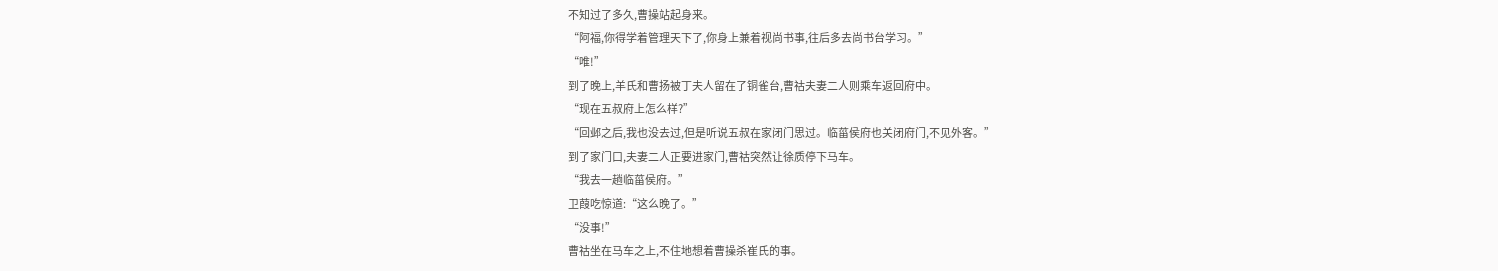不知过了多久,曹操站起身来。
“阿福,你得学着管理天下了,你身上兼着视尚书事,往后多去尚书台学习。”
“唯!”
到了晚上,羊氏和曹扬被丁夫人留在了铜雀台,曹祜夫妻二人则乘车返回府中。
“现在五叔府上怎么样?”
“回邺之后,我也没去过,但是听说五叔在家闭门思过。临菑侯府也关闭府门,不见外客。”
到了家门口,夫妻二人正要进家门,曹祜突然让徐质停下马车。
“我去一趟临菑侯府。”
卫葭吃惊道:“这么晚了。”
“没事!”
曹祜坐在马车之上,不住地想着曹操杀崔氏的事。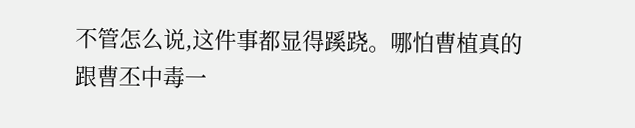不管怎么说,这件事都显得蹊跷。哪怕曹植真的跟曹丕中毒一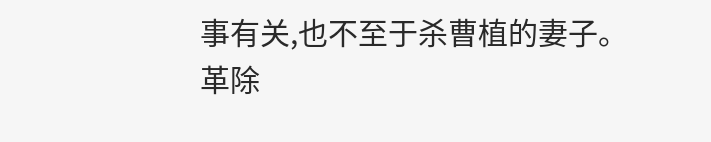事有关,也不至于杀曹植的妻子。
革除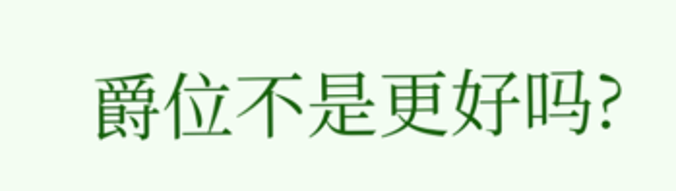爵位不是更好吗?